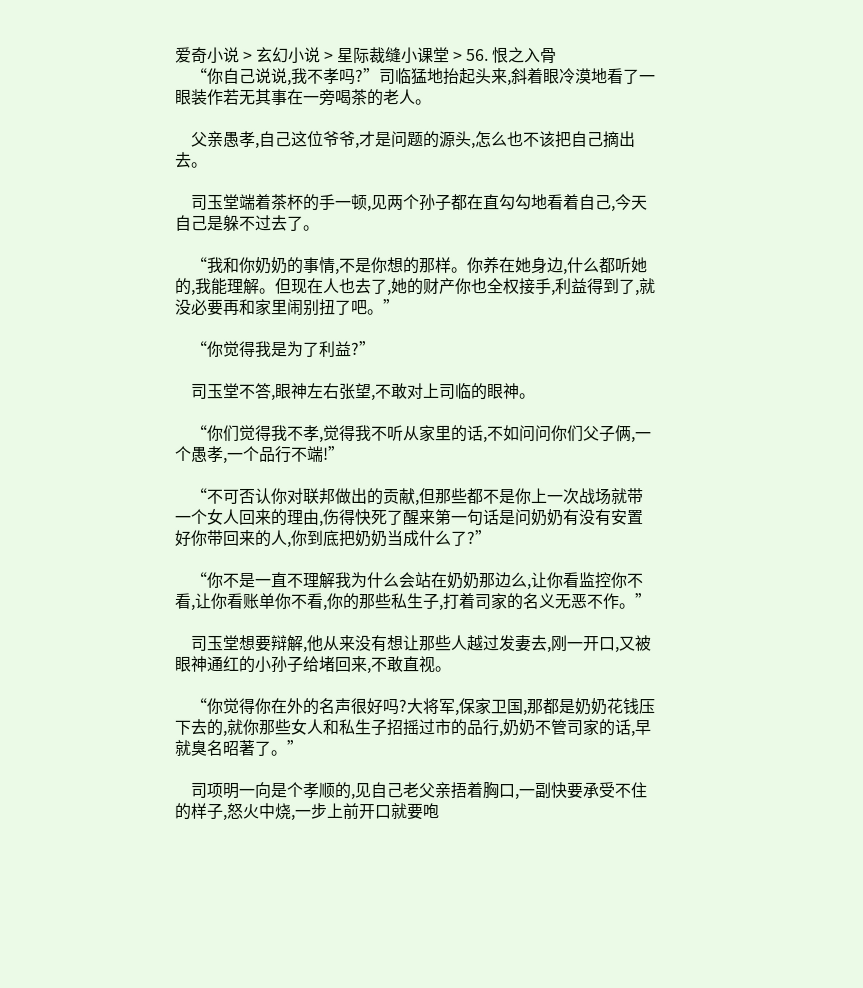爱奇小说 > 玄幻小说 > 星际裁缝小课堂 > 56. 恨之入骨
    “你自己说说,我不孝吗?”司临猛地抬起头来,斜着眼冷漠地看了一眼装作若无其事在一旁喝茶的老人。

    父亲愚孝,自己这位爷爷,才是问题的源头,怎么也不该把自己摘出去。

    司玉堂端着茶杯的手一顿,见两个孙子都在直勾勾地看着自己,今天自己是躲不过去了。

    “我和你奶奶的事情,不是你想的那样。你养在她身边,什么都听她的,我能理解。但现在人也去了,她的财产你也全权接手,利益得到了,就没必要再和家里闹别扭了吧。”

    “你觉得我是为了利益?”

    司玉堂不答,眼神左右张望,不敢对上司临的眼神。

    “你们觉得我不孝,觉得我不听从家里的话,不如问问你们父子俩,一个愚孝,一个品行不端!”

    “不可否认你对联邦做出的贡献,但那些都不是你上一次战场就带一个女人回来的理由,伤得快死了醒来第一句话是问奶奶有没有安置好你带回来的人,你到底把奶奶当成什么了?”

    “你不是一直不理解我为什么会站在奶奶那边么,让你看监控你不看,让你看账单你不看,你的那些私生子,打着司家的名义无恶不作。”

    司玉堂想要辩解,他从来没有想让那些人越过发妻去,刚一开口,又被眼神通红的小孙子给堵回来,不敢直视。

    “你觉得你在外的名声很好吗?大将军,保家卫国,那都是奶奶花钱压下去的,就你那些女人和私生子招摇过市的品行,奶奶不管司家的话,早就臭名昭著了。”

    司项明一向是个孝顺的,见自己老父亲捂着胸口,一副快要承受不住的样子,怒火中烧,一步上前开口就要咆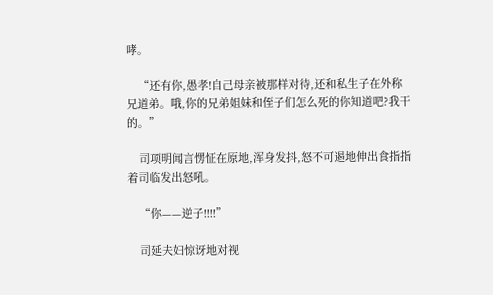哮。

    “还有你,愚孝!自己母亲被那样对待,还和私生子在外称兄道弟。哦,你的兄弟姐妹和侄子们怎么死的你知道吧?我干的。”

    司项明闻言愣怔在原地,浑身发抖,怒不可遏地伸出食指指着司临发出怒吼。

    “你——逆子!!!!”

    司延夫妇惊讶地对视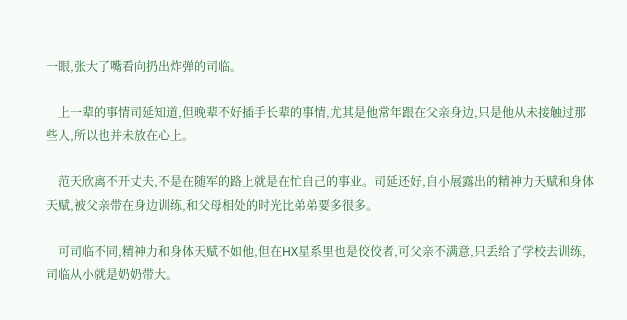一眼,张大了嘴看向扔出炸弹的司临。

    上一辈的事情司延知道,但晚辈不好插手长辈的事情,尤其是他常年跟在父亲身边,只是他从未接触过那些人,所以也并未放在心上。

    范天欣离不开丈夫,不是在随军的路上就是在忙自己的事业。司延还好,自小展露出的精神力天赋和身体天赋,被父亲带在身边训练,和父母相处的时光比弟弟要多很多。

    可司临不同,精神力和身体天赋不如他,但在HX星系里也是佼佼者,可父亲不满意,只丢给了学校去训练,司临从小就是奶奶带大。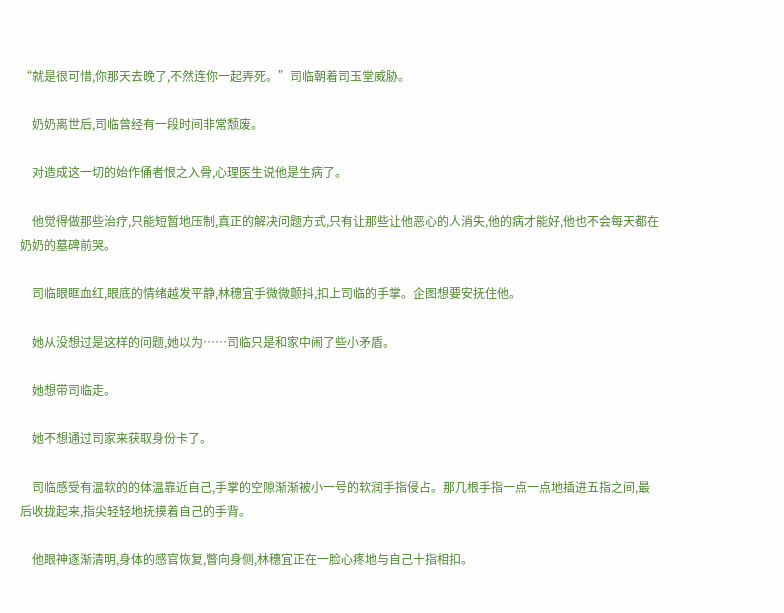“就是很可惜,你那天去晚了,不然连你一起弄死。”司临朝着司玉堂威胁。

    奶奶离世后,司临曾经有一段时间非常颓废。

    对造成这一切的始作俑者恨之入骨,心理医生说他是生病了。

    他觉得做那些治疗,只能短暂地压制,真正的解决问题方式,只有让那些让他恶心的人消失,他的病才能好,他也不会每天都在奶奶的墓碑前哭。

    司临眼眶血红,眼底的情绪越发平静,林穗宜手微微颤抖,扣上司临的手掌。企图想要安抚住他。

    她从没想过是这样的问题,她以为……司临只是和家中闹了些小矛盾。

    她想带司临走。

    她不想通过司家来获取身份卡了。

    司临感受有温软的的体温靠近自己,手掌的空隙渐渐被小一号的软润手指侵占。那几根手指一点一点地插进五指之间,最后收拢起来,指尖轻轻地抚摸着自己的手背。

    他眼神逐渐清明,身体的感官恢复,瞥向身侧,林穗宜正在一脸心疼地与自己十指相扣。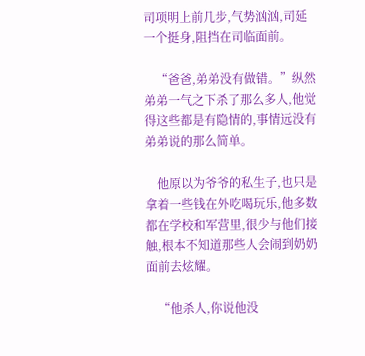司项明上前几步,气势汹汹,司延一个挺身,阻挡在司临面前。

    “爸爸,弟弟没有做错。”纵然弟弟一气之下杀了那么多人,他觉得这些都是有隐情的,事情远没有弟弟说的那么简单。

    他原以为爷爷的私生子,也只是拿着一些钱在外吃喝玩乐,他多数都在学校和军营里,很少与他们接触,根本不知道那些人会闹到奶奶面前去炫耀。

    “他杀人,你说他没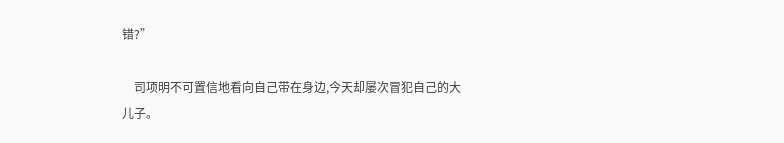错?”

    司项明不可置信地看向自己带在身边,今天却屡次冒犯自己的大儿子。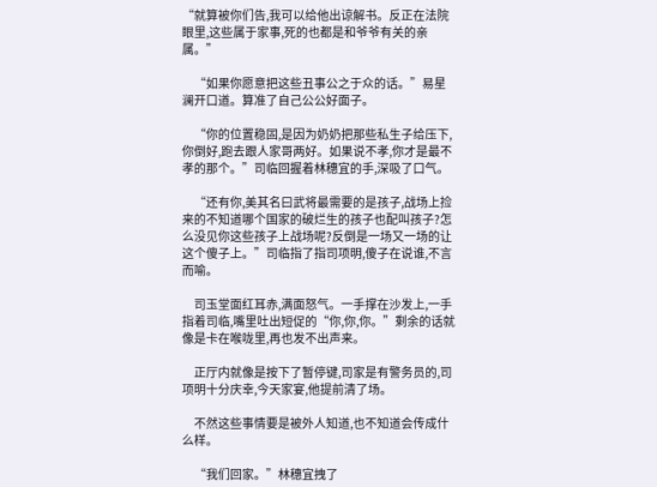“就算被你们告,我可以给他出谅解书。反正在法院眼里,这些属于家事,死的也都是和爷爷有关的亲属。”

    “如果你愿意把这些丑事公之于众的话。”易星澜开口道。算准了自己公公好面子。

    “你的位置稳固,是因为奶奶把那些私生子给压下,你倒好,跑去跟人家哥两好。如果说不孝,你才是最不孝的那个。”司临回握着林穗宜的手,深吸了口气。

    “还有你,美其名曰武将最需要的是孩子,战场上捡来的不知道哪个国家的破烂生的孩子也配叫孩子?怎么没见你这些孩子上战场呢?反倒是一场又一场的让这个傻子上。”司临指了指司项明,傻子在说谁,不言而喻。

    司玉堂面红耳赤,满面怒气。一手撑在沙发上,一手指着司临,嘴里吐出短促的“你,你,你。”剩余的话就像是卡在喉咙里,再也发不出声来。

    正厅内就像是按下了暂停键,司家是有警务员的,司项明十分庆幸,今天家宴,他提前清了场。

    不然这些事情要是被外人知道,也不知道会传成什么样。

    “我们回家。”林穗宜拽了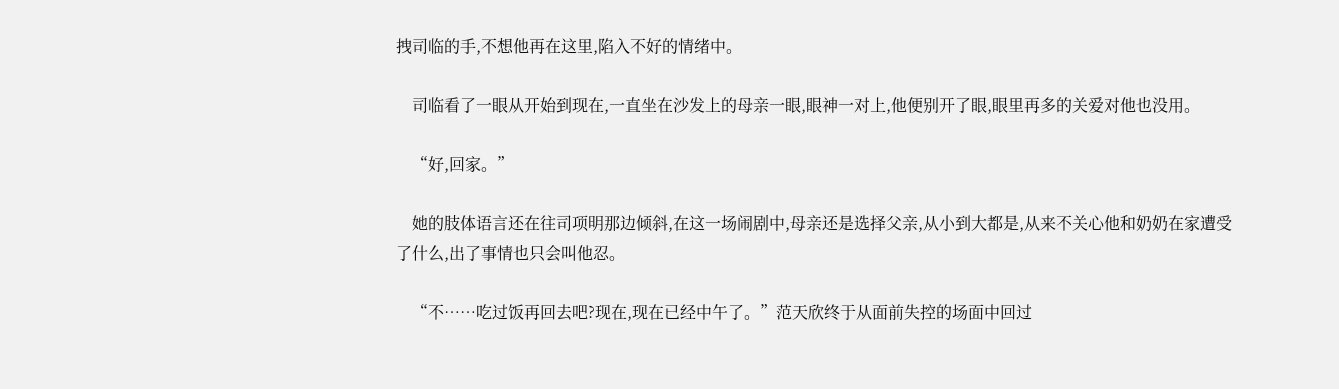拽司临的手,不想他再在这里,陷入不好的情绪中。

    司临看了一眼从开始到现在,一直坐在沙发上的母亲一眼,眼神一对上,他便别开了眼,眼里再多的关爱对他也没用。

    “好,回家。”

    她的肢体语言还在往司项明那边倾斜,在这一场闹剧中,母亲还是选择父亲,从小到大都是,从来不关心他和奶奶在家遭受了什么,出了事情也只会叫他忍。

    “不……吃过饭再回去吧?现在,现在已经中午了。”范天欣终于从面前失控的场面中回过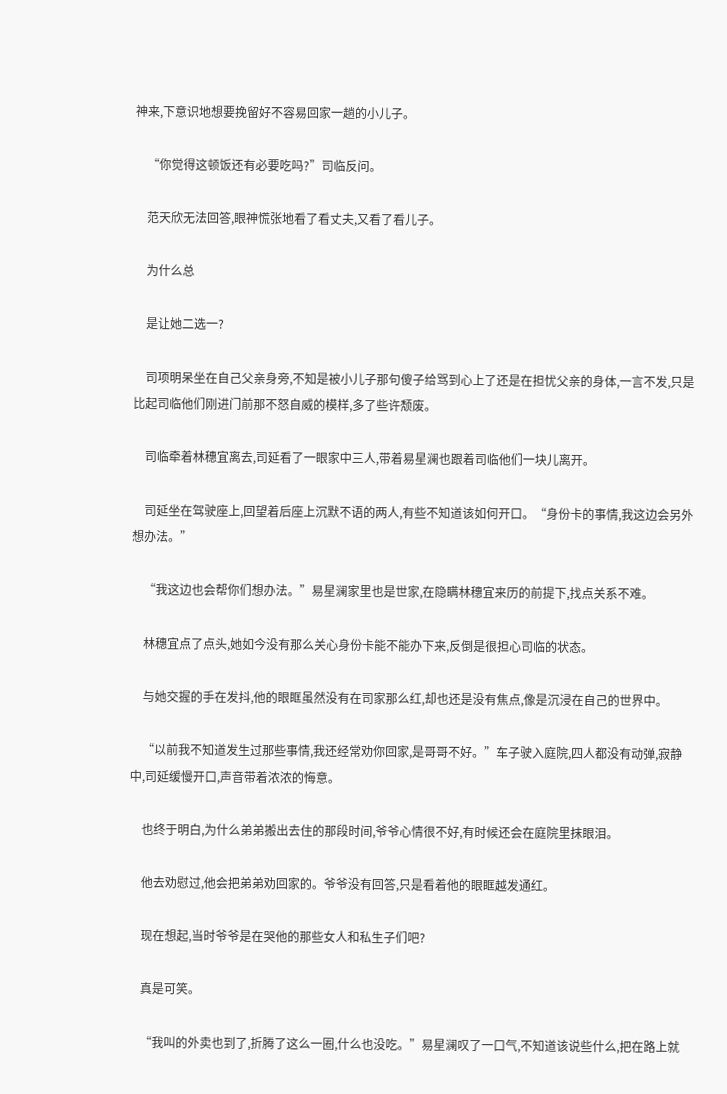神来,下意识地想要挽留好不容易回家一趟的小儿子。

    “你觉得这顿饭还有必要吃吗?”司临反问。

    范天欣无法回答,眼神慌张地看了看丈夫,又看了看儿子。

    为什么总

    是让她二选一?

    司项明呆坐在自己父亲身旁,不知是被小儿子那句傻子给骂到心上了还是在担忧父亲的身体,一言不发,只是比起司临他们刚进门前那不怒自威的模样,多了些许颓废。

    司临牵着林穗宜离去,司延看了一眼家中三人,带着易星澜也跟着司临他们一块儿离开。

    司延坐在驾驶座上,回望着后座上沉默不语的两人,有些不知道该如何开口。“身份卡的事情,我这边会另外想办法。”

    “我这边也会帮你们想办法。”易星澜家里也是世家,在隐瞒林穗宜来历的前提下,找点关系不难。

    林穗宜点了点头,她如今没有那么关心身份卡能不能办下来,反倒是很担心司临的状态。

    与她交握的手在发抖,他的眼眶虽然没有在司家那么红,却也还是没有焦点,像是沉浸在自己的世界中。

    “以前我不知道发生过那些事情,我还经常劝你回家,是哥哥不好。”车子驶入庭院,四人都没有动弹,寂静中,司延缓慢开口,声音带着浓浓的悔意。

    也终于明白,为什么弟弟搬出去住的那段时间,爷爷心情很不好,有时候还会在庭院里抹眼泪。

    他去劝慰过,他会把弟弟劝回家的。爷爷没有回答,只是看着他的眼眶越发通红。

    现在想起,当时爷爷是在哭他的那些女人和私生子们吧?

    真是可笑。

    “我叫的外卖也到了,折腾了这么一圈,什么也没吃。”易星澜叹了一口气,不知道该说些什么,把在路上就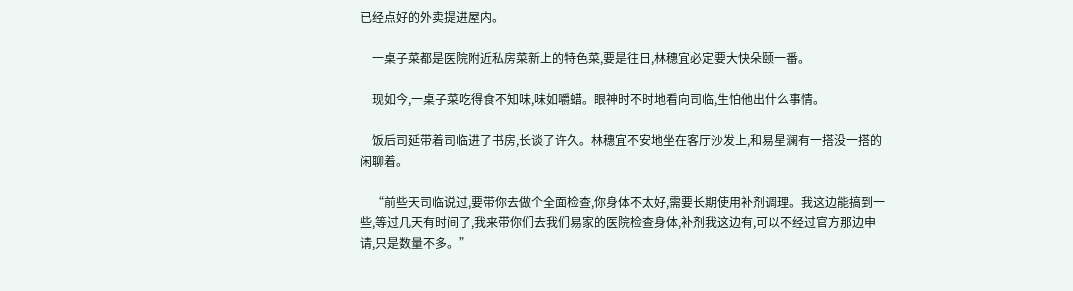已经点好的外卖提进屋内。

    一桌子菜都是医院附近私房菜新上的特色菜,要是往日,林穗宜必定要大快朵颐一番。

    现如今,一桌子菜吃得食不知味,味如嚼蜡。眼神时不时地看向司临,生怕他出什么事情。

    饭后司延带着司临进了书房,长谈了许久。林穗宜不安地坐在客厅沙发上,和易星澜有一搭没一搭的闲聊着。

    “前些天司临说过,要带你去做个全面检查,你身体不太好,需要长期使用补剂调理。我这边能搞到一些,等过几天有时间了,我来带你们去我们易家的医院检查身体,补剂我这边有,可以不经过官方那边申请,只是数量不多。”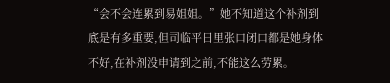“会不会连累到易姐姐。”她不知道这个补剂到底是有多重要,但司临平日里张口闭口都是她身体不好,在补剂没申请到之前,不能这么劳累。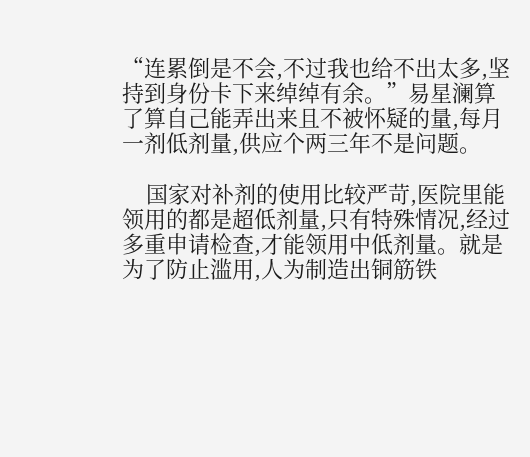“连累倒是不会,不过我也给不出太多,坚持到身份卡下来绰绰有余。”易星澜算了算自己能弄出来且不被怀疑的量,每月一剂低剂量,供应个两三年不是问题。

    国家对补剂的使用比较严苛,医院里能领用的都是超低剂量,只有特殊情况,经过多重申请检查,才能领用中低剂量。就是为了防止滥用,人为制造出铜筋铁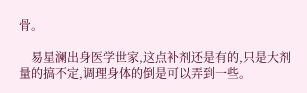骨。

    易星澜出身医学世家,这点补剂还是有的,只是大剂量的搞不定,调理身体的倒是可以弄到一些。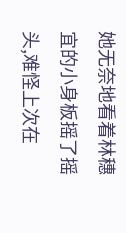她无奈地看着林穗宜的小身板摇了摇头,难怪上次在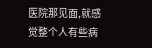医院那见面,就感觉整个人有些病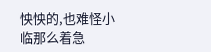怏怏的,也难怪小临那么着急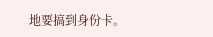地要搞到身份卡。